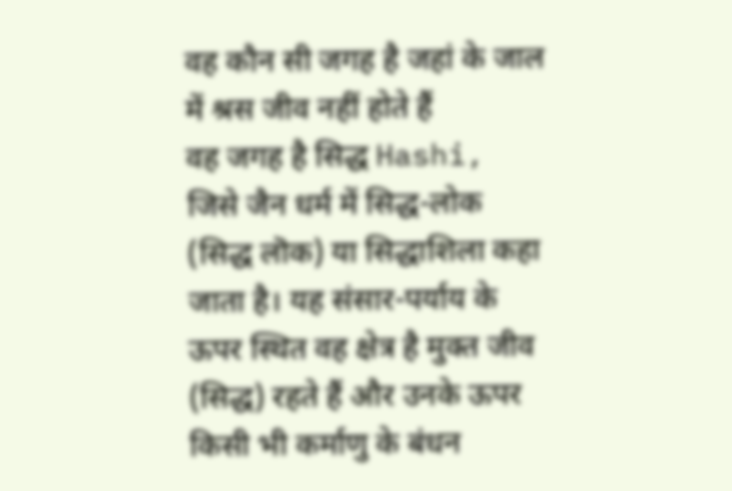वह कौन सी जगह है जहां के जाल में श्रस जीव नहीं होते हैं
वह जगह है सिद्ध Hashi, जिसे जैन धर्म में सिद्ध-लोक (सिद्ध लॊक) या सिद्धाशिला कहा जाता है। यह संसार-पर्याय के ऊपर स्थित वह क्षेत्र है मुक्त जीव (सिद्ध) रहते हैं और उनके ऊपर किसी भी कर्माणु के बंधन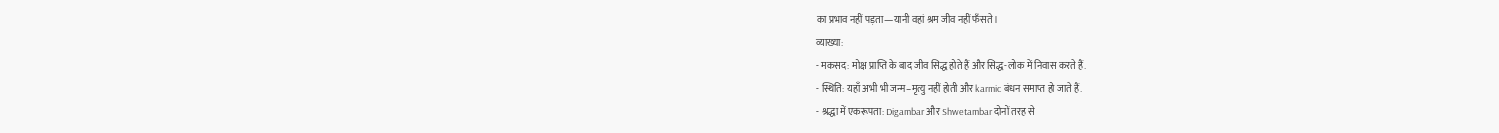का प्रभाव नहीं पड़ता—यानी वहां श्रम जीव नहीं फँसते।
व्याख्या:
- मकसद: मोक्ष प्राप्ति के बाद जीव सिद्ध होते हैं और सिद्ध-लोक में निवास करते हैं.
- स्थिति: यहाँ अभी भी जन्म–मृत्यु नहीं होती और karmic बंधन समाप्त हो जाते हैं.
- श्रद्धा में एकरूपता: Digambar और Shwetambar दोनों तरह से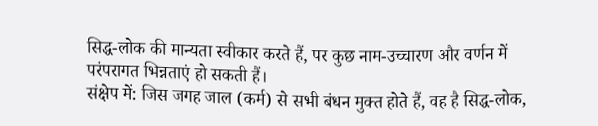सिद्ध-लोक की मान्यता स्वीकार करते हैं, पर कुछ नाम-उच्चारण और वर्णन में परंपरागत भिन्नताएं हो सकती हैं।
संक्षेप में: जिस जगह जाल (कर्म) से सभी बंधन मुक्त होते हैं, वह है सिद्ध-लोक,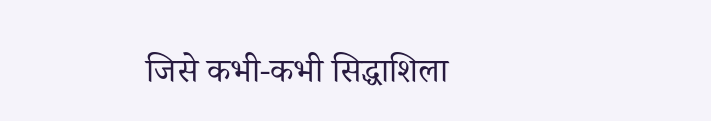जिसे कभी-कभी सिद्धाशिला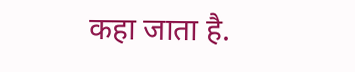कहा जाता है.